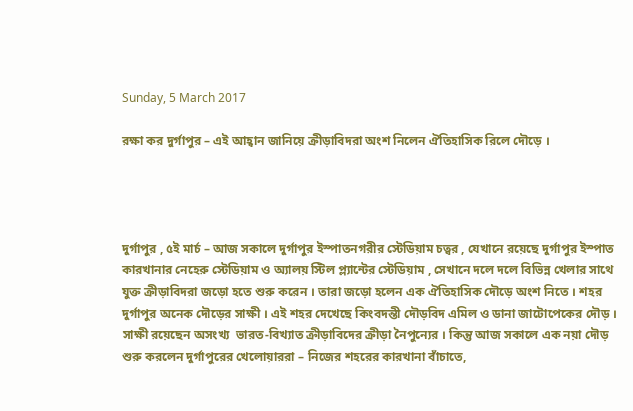Sunday, 5 March 2017

রক্ষা কর দুর্গাপুর – এই আহ্বান জানিয়ে ক্রীড়াবিদরা অংশ নিলেন ঐতিহাসিক রিলে দৌড়ে ।




দুর্গাপুর , ৫ই মার্চ – আজ সকালে দুর্গাপুর ইস্পাতনগরীর স্টেডিয়াম চত্বর , যেখানে রয়েছে দুর্গাপুর ইস্পাত কারখানার নেহেরু স্টেডিয়াম ও অ্যালয় স্টিল প্ল্যান্টের স্টেডিয়াম , সেখানে দলে দলে বিভিন্ন খেলার সাথে যুক্ত ক্রীড়াবিদরা জড়ো হতে শুরু করেন । তারা জড়ো হলেন এক ঐতিহাসিক দৌড়ে অংশ নিতে । শহর দুর্গাপুর অনেক দৌড়ের সাক্ষী । এই শহর দেখেছে কিংবদন্তী দৌড়বিদ এমিল ও ডানা জাটোপেকের দৌড় । সাক্ষী রয়েছেন অসংখ্য  ভারত-বিখ্যাত ক্রীড়াবিদের ক্রীড়া নৈপুন্যের । কিন্তু আজ সকালে এক নয়া দৌড় শুরু করলেন দুর্গাপুরের খেলোয়াররা – নিজের শহরের কারখানা বাঁচাতে,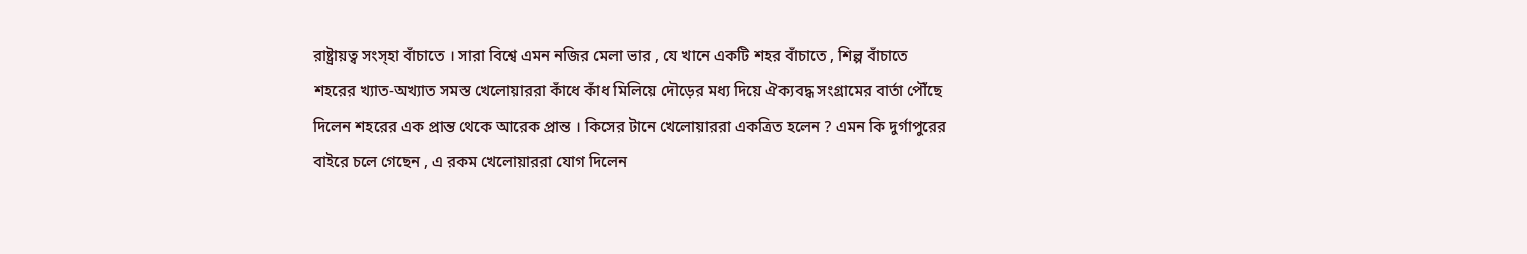রাষ্ট্রায়ত্ব সংস্হা বাঁচাতে । সারা বিশ্বে এমন নজির মেলা ভার , যে খানে একটি শহর বাঁচাতে , শিল্প বাঁচাতে শহরের খ্যাত-অখ্যাত সমস্ত খেলোয়াররা কাঁধে কাঁধ মিলিয়ে দৌড়ের মধ্য দিয়ে ঐক্যবদ্ধ সংগ্রামের বার্তা পৌঁছে দিলেন শহরের এক প্রান্ত থেকে আরেক প্রান্ত । কিসের টানে খেলোয়াররা একত্রিত হলেন ? এমন কি দুর্গাপুরের বাইরে চলে গেছেন , এ রকম খেলোয়াররা যোগ দিলেন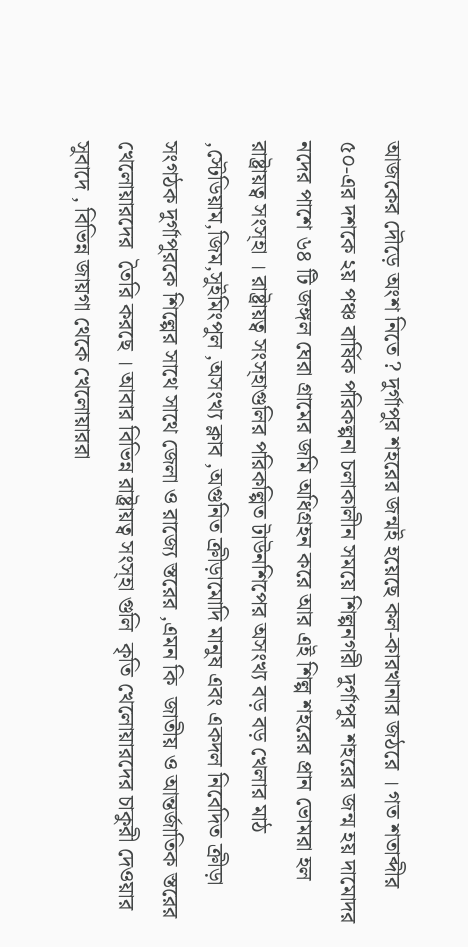আজকের দৌড়ে অংশ নিতে ? দুর্গাপুর শহরের জন্মই হয়েছে কল-কারখানার জঠরে । গত শতাব্দীর ৫০-এর দশকে ২য় পঞ্চ বার্ষিক পরিকল্পনা চলাকালীন সময়ে শিল্পনগরী দুর্গাপুর শহরের জন্ম হয় দামোদর নদের পাশে ৬৪ টি জঙ্গল ঘেরা গ্রামের জমি অধিগ্রহন করে আর এই শিল্প শহরের প্রান ভোমরা হল রাষ্ট্রায়ত্ব সংস্হা । রাষ্ট্রায়ত্ব সংস্হাগুলির পরিকল্পিত টাউনশিপের অসংখ্য বড় বড় খেলার মাঠ ,স্টেডিয়াম,জিম,সুইমিংপুল ,অসংখ্য ক্লাব ,অগুনিত ক্রীড়ামোদি মানুষ এবং একদল নিবেদিত ক্রীড়া সংগঠক দুর্গাপুরকে শিল্পের সাথে সাথে জেলা ও রাজ্যে স্তরের ,এমন কি  জাতীয় ও আন্তর্জাতিক স্তরের খেলোয়ারদের  তৈরি করছে । আবার বিভিন্ন রাষ্ট্রায়ত্ব সংস্হা গুলি  কৃতি খেলোয়ারদের চাকুরী দেওয়ার সুবাদে , বিভিন্ন জায়গা থেকে খেলোয়াররা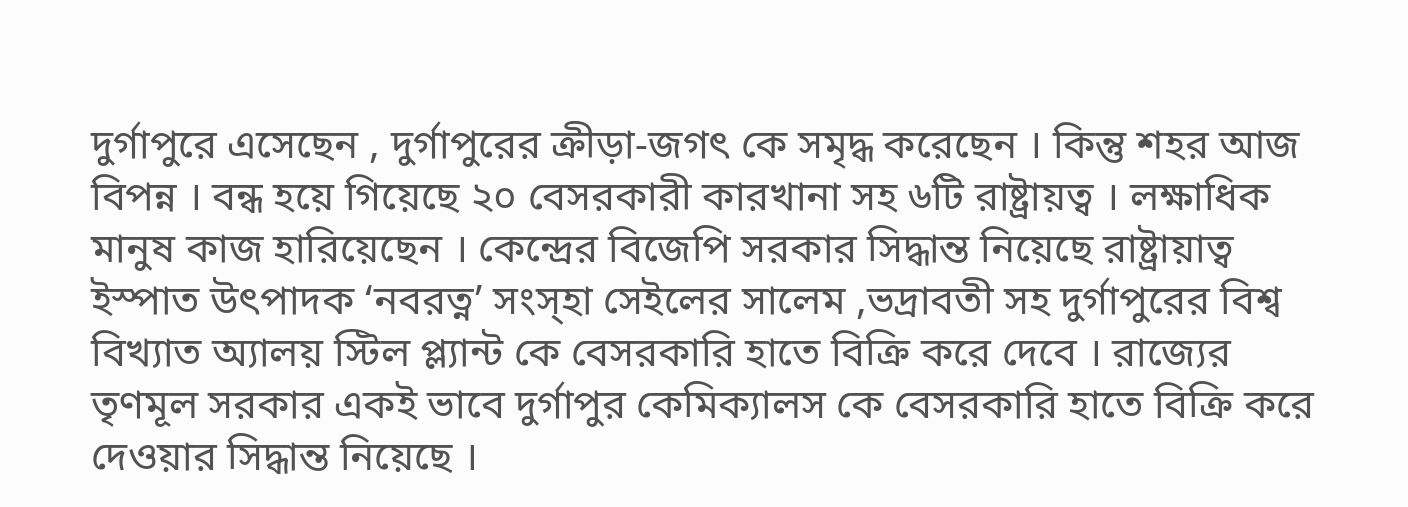দুর্গাপুরে এসেছেন , দুর্গাপুরের ক্রীড়া-জগৎ কে সমৃদ্ধ করেছেন । কিন্তু শহর আজ বিপন্ন । বন্ধ হয়ে গিয়েছে ২০ বেসরকারী কারখানা সহ ৬টি রাষ্ট্রায়ত্ব । লক্ষাধিক মানুষ কাজ হারিয়েছেন । কেন্দ্রের বিজেপি সরকার সিদ্ধান্ত নিয়েছে রাষ্ট্রায়াত্ব ইস্পাত উৎপাদক ‘নবরত্ন’ সংস্হা সেইলের সালেম ,ভদ্রাবতী সহ দুর্গাপুরের বিশ্ব বিখ্যাত অ্যালয় স্টিল প্ল্যান্ট কে বেসরকারি হাতে বিক্রি করে দেবে । রাজ্যের তৃণমূল সরকার একই ভাবে দুর্গাপুর কেমিক্যালস কে বেসরকারি হাতে বিক্রি করে দেওয়ার সিদ্ধান্ত নিয়েছে ।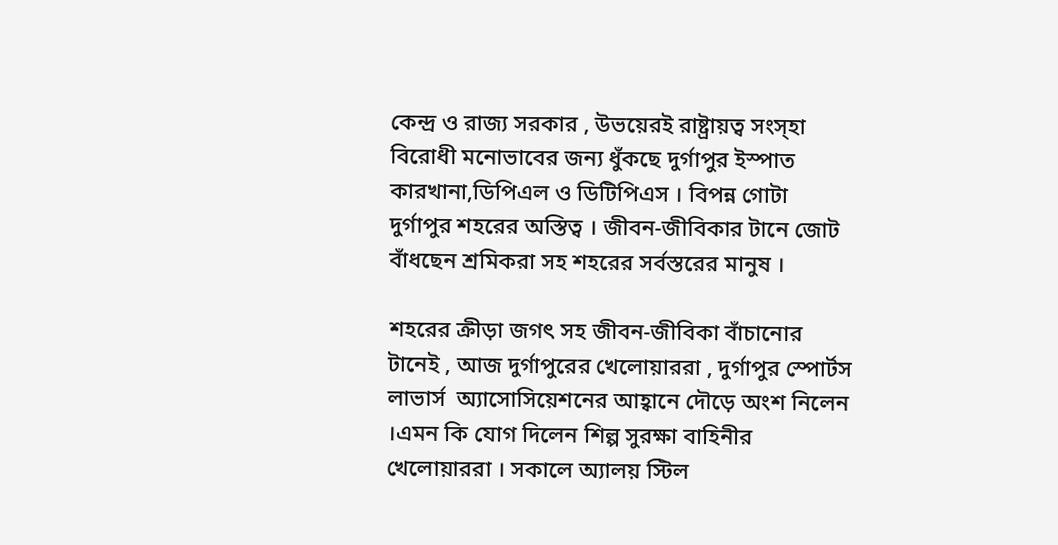কেন্দ্র ও রাজ্য সরকার , উভয়েরই রাষ্ট্রায়ত্ব সংস্হা বিরোধী মনোভাবের জন্য ধুঁকছে দুর্গাপুর ইস্পাত কারখানা,ডিপিএল ও ডিটিপিএস । বিপন্ন গোটা দুর্গাপুর শহরের অস্তিত্ব । জীবন-জীবিকার টানে জোট বাঁধছেন শ্রমিকরা সহ শহরের সর্বস্তরের মানুষ ।

শহরের ক্রীড়া জগৎ সহ জীবন-জীবিকা বাঁচানোর টানেই , আজ দুর্গাপুরের খেলোয়াররা , দুর্গাপুর স্পোর্টস লাভার্স  অ্যাসোসিয়েশনের আহ্বানে দৌড়ে অংশ নিলেন ।এমন কি যোগ দিলেন শিল্প সুরক্ষা বাহিনীর খেলোয়াররা । সকালে অ্যালয় স্টিল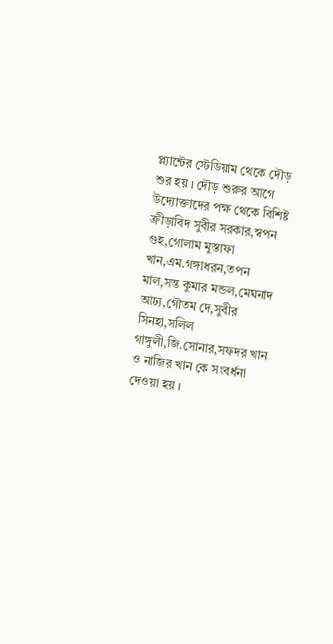প্ল্যান্টের স্টেডিয়াম থেকে দৌড় শুর হয় । দৌড় শুরুর আগে উদ্যোক্তাদের পক্ষ থেকে বিশিষ্ট ক্রীড়াবিদ সুবীর সরকার,স্বপন গুহ,গোলাম মুস্তাফা খান,এম.গঙ্গাধরন,তপন মাল,সন্ত কুমার মন্ডল,মেঘনাদ আঢ্য,গৌতম দে,সুবীর সিনহা,সলিল গাঙ্গুলী,জি.সোনার,সফদর খান ও নাজির খান কে সংবর্ধনা দেওয়া হয় ।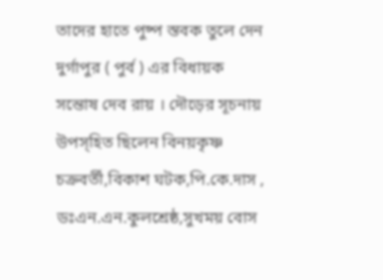তাদের হাতে পুষ্প স্তবক তুলে দেন দুর্গাপুর ( পুর্ব ) এর বিধায়ক সন্তোষ দেব রায় । দৌড়ের সূচনায় উপস্হিত ছিলেন বিনয়কৃষ্ণ চক্রবর্তী,বিকাশ ঘটক,পি.কে.দাস , ডঃএন.এন.কুলশ্রেষ্ঠ,সুখময় বোস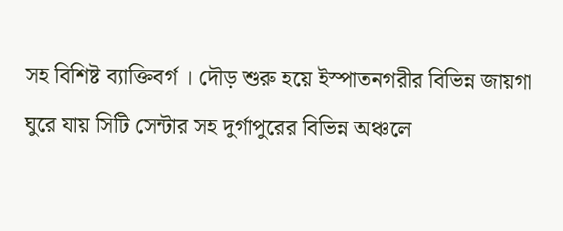সহ বিশিষ্ট ব্যাক্তিবর্গ । দৌড় শুরু হয়ে ইস্পাতনগরীর বিভিন্ন জায়গা ঘুরে যায় সিটি সেন্টার সহ দুর্গাপুরের বিভিন্ন অঞ্চলে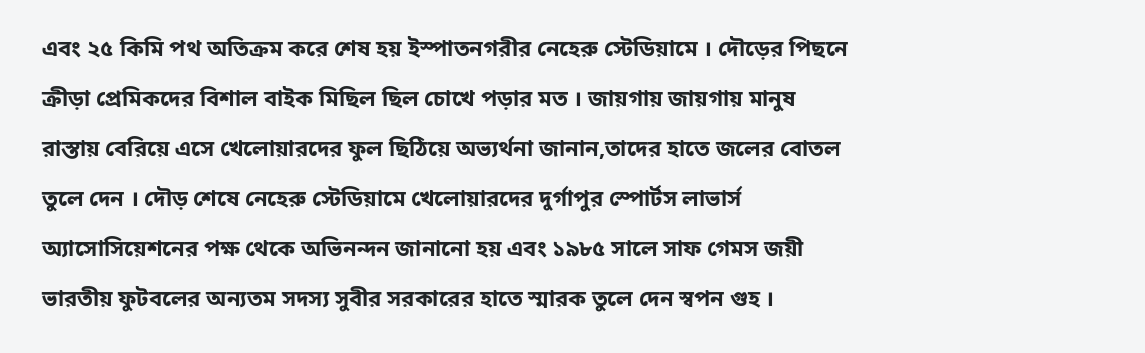এবং ২৫ কিমি পথ অতিক্রম করে শেষ হয় ইস্পাতনগরীর নেহেরু স্টেডিয়ামে । দৌড়ের পিছনে ক্রীড়া প্রেমিকদের বিশাল বাইক মিছিল ছিল চোখে পড়ার মত । জায়গায় জায়গায় মানুষ রাস্তায় বেরিয়ে এসে খেলোয়ারদের ফুল ছিঠিয়ে অভ্যর্থনা জানান,তাদের হাতে জলের বোতল তুলে দেন । দৌড় শেষে নেহেরু স্টেডিয়ামে খেলোয়ারদের দুর্গাপুর স্পোর্টস লাভার্স  অ্যাসোসিয়েশনের পক্ষ থেকে অভিনন্দন জানানো হয় এবং ১৯৮৫ সালে সাফ গেমস জয়ী ভারতীয় ফুটবলের অন্যতম সদস্য সুবীর সরকারের হাতে স্মারক তুলে দেন স্বপন গুহ ।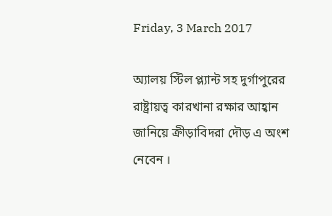Friday, 3 March 2017

অ্যালয় স্টিল প্ল্যান্ট সহ দুর্গাপুরের রাষ্ট্রায়ত্ব কারখানা রক্ষার আহ্বান জানিয়ে ক্রীড়াবিদরা দৌড় এ অংশ নেবেন ।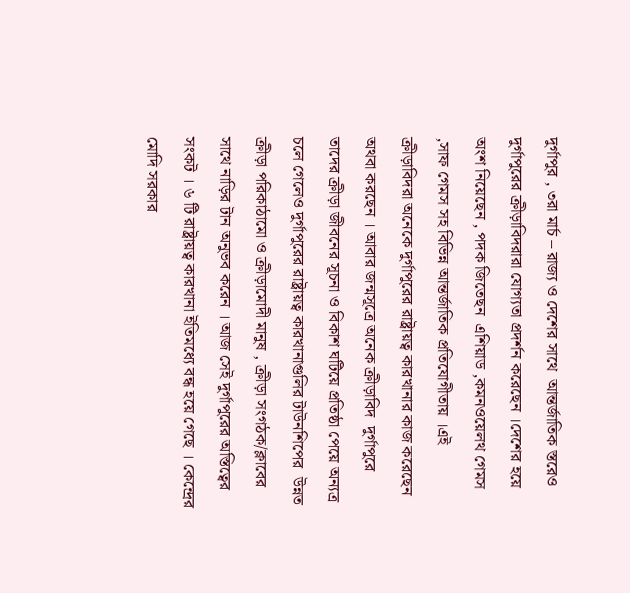দুর্গাপুর , ৩রা মার্চ – রাজ্য ও দেশের সাথে  আন্তর্জাতিক স্তরেও  দুর্গাপুরের ক্রীড়াবিদরারা যোগ্যতা প্রদর্শন করেছেন ।দেশের হয়ে অংশ নিয়েছেন , পদক জিতেছন  এশিয়াড ,কমনওয়েলথ গেমস ,সাফ গেমস সহ বিভিন্ন আন্তর্জাতিক প্রতিযোগীতায় ।এই ক্রীড়াবিদরা অনেকে দুর্গাপুরের রাষ্ট্রায়ত্ব কারখানার কাজ করেছেন অথবা করছেন । আবার জন্মসূত্রে অনেক ক্রীড়াবিদ  দুর্গাপুরে তাদের ক্রীড়া জীবনের সূচনা ও বিকাশ ঘটিয়ে প্রতিষ্ঠা পেয়ে অন্যত্র চলে গেলেও দুর্গাপুরের রাষ্ট্রায়ত্ব কারখানাগুলির টাউনশিপের  উন্নত ক্রীড়া পরিকাঠামো ও ক্রীড়ামোদী মানুষ , ক্রীড়া সংগঠক/ক্লাবের সাথে নাড়ির টান অনুভব করেন । আজ সেই দুর্গাপুরের অস্তিত্বের সংকট । ৬ টি রাষ্ট্রায়ত্ব কারখানা ইতিমধ্যে বন্ধ হয়ে গেছে । কেন্দ্রের মোদি সরকার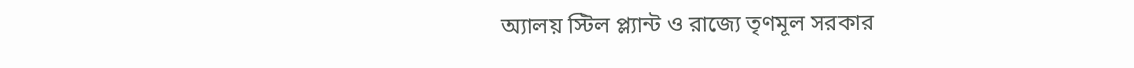অ্যালয় স্টিল প্ল্যান্ট ও রাজ্যে তৃণমূল সরকার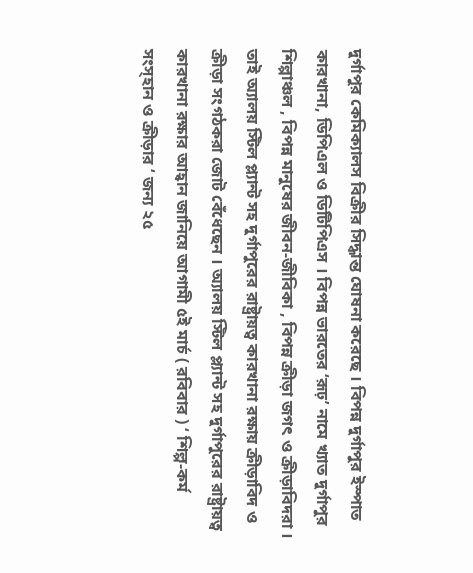দুর্গাপুর কেমিক্যালস বিক্রীর সিদ্ধান্ত ঘোষনা করেছে । বিপন্ন দুর্গাপুর ইস্পাত কারখানা, ডিপিএল ও ডিটিপিএস । বিপন্ন ভারতের ‘রূঢ়’ নামে খ্যাত দুর্গাপুর শিল্পাঞ্চল , বিপন্ন মানুষের জীবন-জীবিকা , বিপন্ন ক্রীড়া জগৎ ও ক্রীড়াবিদরা । তাই অ্যালয় স্টিল প্ল্যান্ট সহ দুর্গাপুরের রাষ্ট্রায়ত্ব কারখানা রক্ষায় ক্রীড়াবিদ ও ক্রীড়া সংগঠকরা জোট বেঁধেছেন । অ্যালয় স্টিল প্ল্যান্ট সহ দুর্গাপুরের রাষ্ট্রায়ত্ব কারখানা রক্ষার আহ্বান জানিয়ে আগামী ৫ই মার্চ ( রবিবার ) ‘ শিল্প-কর্ম সংস্হান ও ক্রীড়ার ‘ জন্য ২৫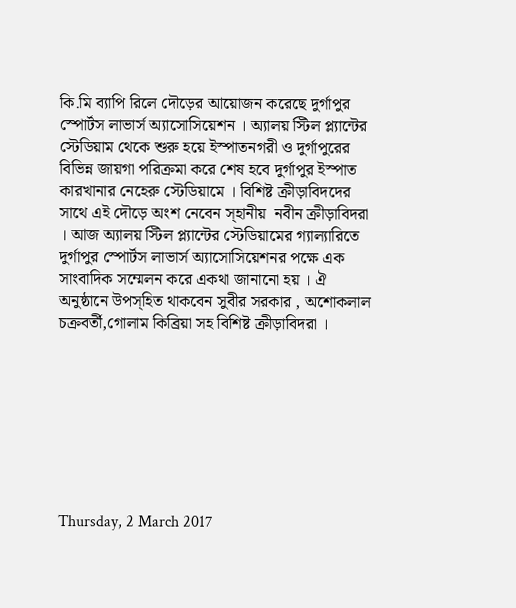কি.মি ব্যাপি রিলে দৌড়ের আয়োজন করেছে দুর্গাপুর স্পোর্টস লাভার্স অ্যাসোসিয়েশন । অ্যালয় স্টিল প্ল্যান্টের স্টেডিয়াম থেকে শুরু হয়ে ইস্পাতনগরী ও দুর্গাপুরের বিভিন্ন জায়গা পরিক্রমা করে শেষ হবে দুর্গাপুর ইস্পাত কারখানার নেহেরু স্টেডিয়ামে । বিশিষ্ট ক্রীড়াবিদদের সাথে এই দৌড়ে অংশ নেবেন স্হানীয়  নবীন ক্রীড়াবিদরা । আজ অ্যালয় স্টিল প্ল্যান্টের স্টেডিয়ামের গ্যাল্যারিতে দুর্গাপুর স্পোর্টস লাভার্স অ্যাসোসিয়েশনর পক্ষে এক সাংবাদিক সম্মেলন করে একথা জানানো হয় । ঐ অনুষ্ঠানে উপস্হিত থাকবেন সুবীর সরকার , অশোকলাল চক্রবর্তী,গোলাম কিব্রিয়া সহ বিশিষ্ট ক্রীড়াবিদরা ।








Thursday, 2 March 2017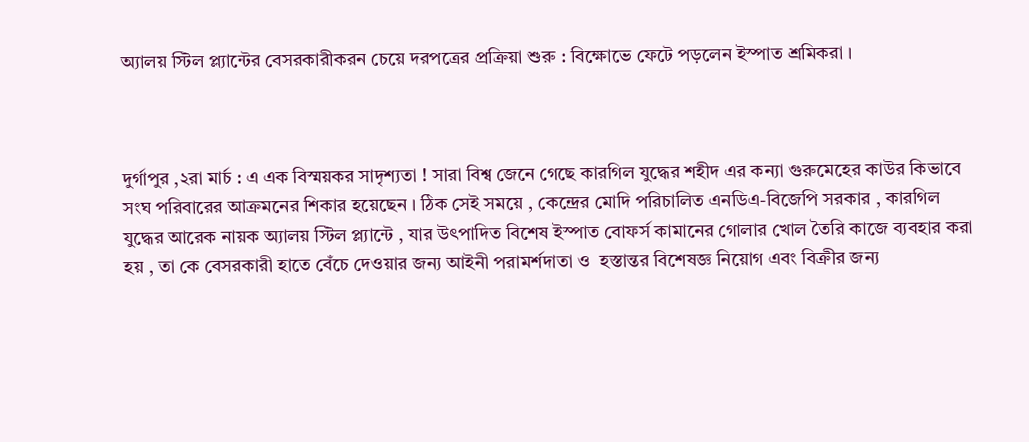অ্যালয় স্টিল প্ল্যান্টের বেসরকারীকরন চেয়ে দরপত্রের প্রক্রিয়া শুরু : বিক্ষোভে ফেটে পড়লেন ইস্পাত শ্রমিকরা ।



দুর্গাপুর ,২রা মার্চ : এ এক বিস্ময়কর সাদৃশ্যতা ! সারা বিশ্ব জেনে গেছে কারগিল যুদ্ধের শহীদ এর কন্যা গুরুমেহের কাউর কিভাবে সংঘ পরিবারের আক্রমনের শিকার হয়েছেন । ঠিক সেই সময়ে , কেন্দ্রের মোদি পরিচালিত এনডিএ-বিজেপি সরকার , কারগিল যুদ্ধের আরেক নায়ক অ্যালয় স্টিল প্ল্যান্টে , যার উৎপাদিত বিশেষ ইস্পাত বোফর্স কামানের গোলার খোল তৈরি কাজে ব্যবহার করা হয় , তা কে বেসরকারী হাতে বেঁচে দেওয়ার জন্য আইনী পরামর্শদাতা ও  হস্তান্তর বিশেষজ্ঞ নিয়োগ এবং বিক্রীর জন্য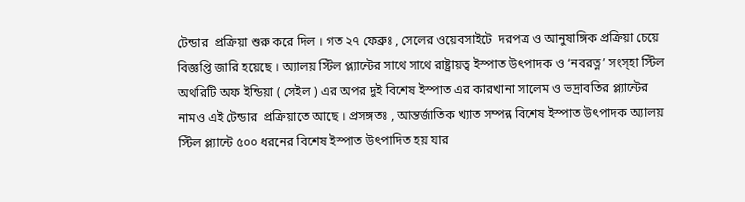টেন্ডার  প্রক্রিয়া শুরু করে দিল । গত ২৭ ফেব্রুঃ , সেলের ওয়েবসাইটে  দরপত্র ও আনুষাঙ্গিক প্রক্রিয়া চেয়ে  বিজ্ঞপ্তি জারি হয়েছে । অ্যালয় স্টিল প্ল্যান্টের সাথে সাথে রাষ্ট্রায়ত্ব ইস্পাত উৎপাদক ও ‘নবরত্ন’ সংস্হা স্টিল অথরিটি অফ ইন্ডিয়া ( সেইল ) এর অপর দুই বিশেষ ইস্পাত এর কারখানা সালেম ও ভদ্রাবতির প্ল্যান্টের নামও এই টেন্ডার  প্রক্রিয়াতে আছে । প্রসঙ্গতঃ , আন্তর্জাতিক খ্যাত সম্পন্ন বিশেষ ইস্পাত উৎপাদক অ্যালয় স্টিল প্ল্যান্টে ৫০০ ধরনের বিশেষ ইস্পাত উৎপাদিত হয় যার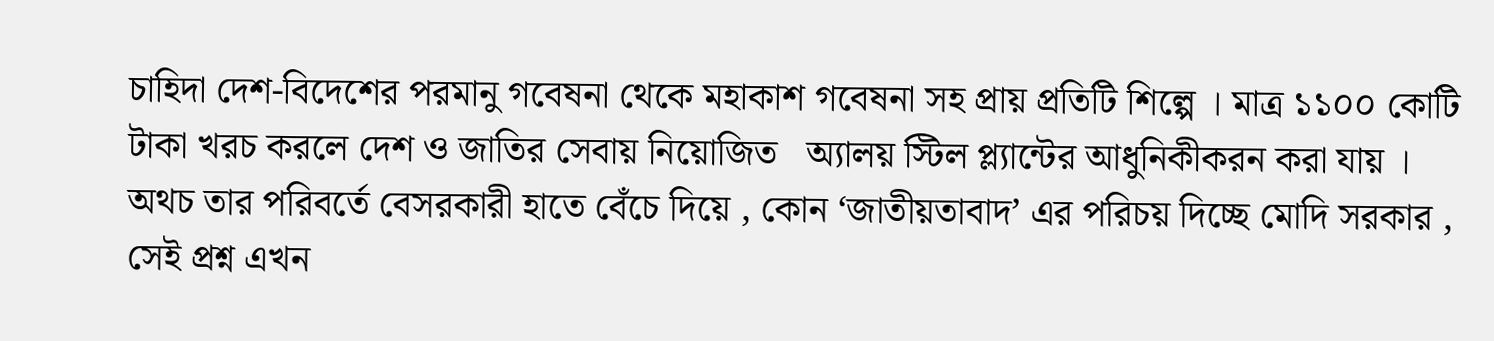চাহিদা দেশ-বিদেশের পরমানু গবেষনা থেকে মহাকাশ গবেষনা সহ প্রায় প্রতিটি শিল্পে । মাত্র ১১০০ কোটি টাকা খরচ করলে দেশ ও জাতির সেবায় নিয়োজিত   অ্যালয় স্টিল প্ল্যান্টের আধুনিকীকরন করা যায় । অথচ তার পরিবর্তে বেসরকারী হাতে বেঁচে দিয়ে , কোন ‘জাতীয়তাবাদ’ এর পরিচয় দিচ্ছে মোদি সরকার , সেই প্রশ্ন এখন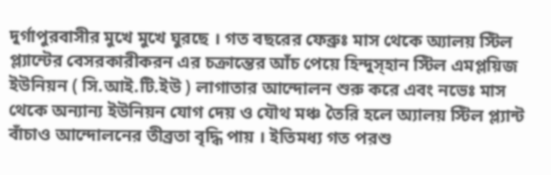দুর্গাপুরবাসীর মুখে মুখে ঘুরছে । গত বছরের ফেব্রুঃ মাস থেকে অ্যালয় স্টিল প্ল্যান্টের বেসরকারীকরন এর চক্রান্তের আঁচ পেয়ে হিন্দুস্হান স্টিল এমপ্লয়িজ ইউনিয়ন ( সি.আই.টি.ইউ ) লাগাতার আন্দোলন শুরু করে এবং নভেঃ মাস থেকে অন্যান্য ইউনিয়ন যোগ দেয় ও যৌথ মঞ্চ তৈরি হলে অ্যালয় স্টিল প্ল্যান্ট বাঁচাও আন্দোলনের তীব্রতা বৃদ্ধি পায় । ইতিমধ্য গত পরশু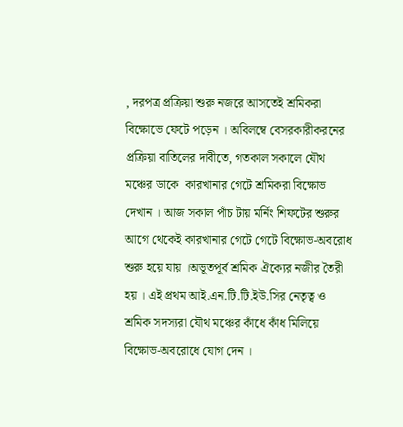, দরপত্র প্রক্রিয়া শুরু নজরে আসতেই শ্রমিকরা বিক্ষোভে ফেটে পড়েন । অবিলম্বে বেসরকারীকরনের প্রক্রিয়া বাতিলের দাবীতে, গতকাল সকালে যৌথ মঞ্চের ডাকে  কারখানার গেটে শ্রমিকরা বিক্ষোভ দেখান । আজ সকাল পাঁচ টায় মর্নিং শিফটের শুরুর আগে থেকেই কারখানার গেটে গেটে বিক্ষোভ-অবরোধ শুরু হয়ে যায় ।অভূতপূর্ব শ্রমিক ঐক্যের নজীর তৈরী হয় । এই প্রথম আই.এন.টি.টি.ইউ.সির নেতৃত্ব ও শ্রমিক সদস্যরা যৌথ মঞ্চের কাঁধে কাঁধ মিলিয়ে বিক্ষোভ-অবরোধে যোগ দেন ।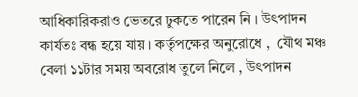আধিকারিকরাও ভেতরে ঢুকতে পারেন নি । উৎপাদন কার্যতঃ বন্ধ হয়ে যায় । কর্তৃপক্ষের অনুরোধে ,  যৌথ মঞ্চ বেলা ১১টার সময় অবরোধ তুলে নিলে , উৎপাদন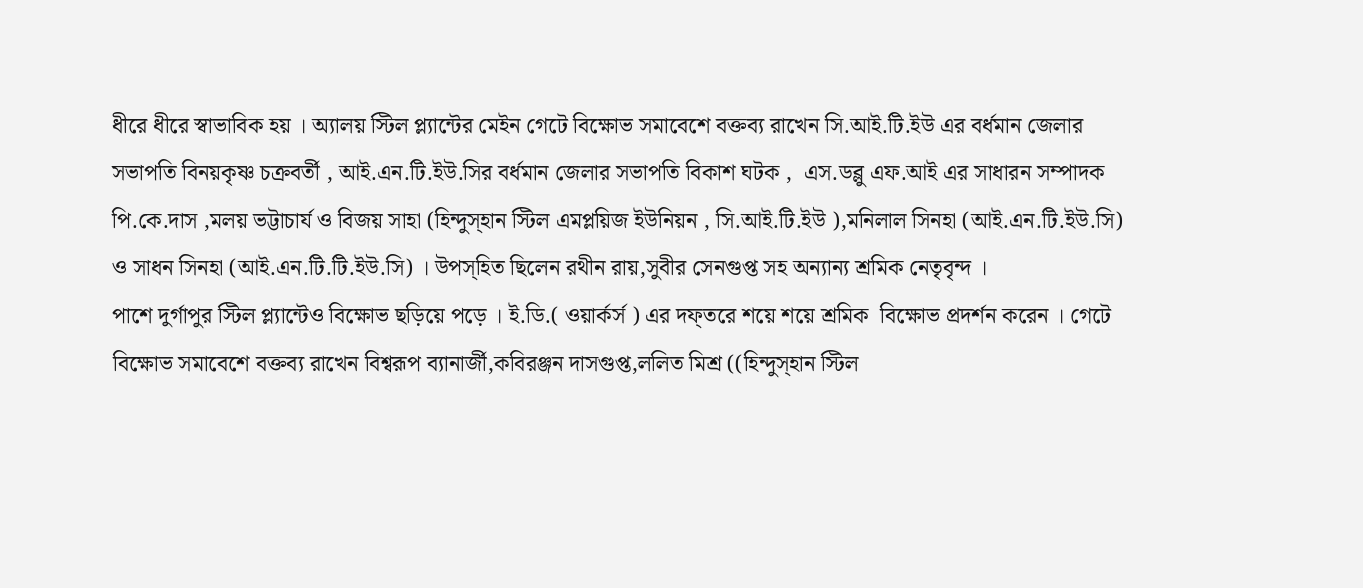ধীরে ধীরে স্বাভাবিক হয় । অ্যালয় স্টিল প্ল্যান্টের মেইন গেটে বিক্ষোভ সমাবেশে বক্তব্য রাখেন সি.আই.টি.ইউ এর বর্ধমান জেলার সভাপতি বিনয়কৃষ্ণ চক্রবর্তী , আই.এন.টি.ইউ.সির বর্ধমান জেলার সভাপতি বিকাশ ঘটক ,  এস.ডব্লু এফ.আই এর সাধারন সম্পাদক পি.কে.দাস ,মলয় ভট্টাচার্য ও বিজয় সাহা (হিন্দুস্হান স্টিল এমপ্লয়িজ ইউনিয়ন , সি.আই.টি.ইউ ),মনিলাল সিনহা (আই.এন.টি.ইউ.সি) ও সাধন সিনহা (আই.এন.টি.টি.ইউ.সি) । উপস্হিত ছিলেন রথীন রায়,সুবীর সেনগুপ্ত সহ অন্যান্য শ্রমিক নেতৃবৃন্দ ।
পাশে দুর্গাপুর স্টিল প্ল্যান্টেও বিক্ষোভ ছড়িয়ে পড়ে । ই.ডি.( ওয়ার্কর্স ) এর দফ্তরে শয়ে শয়ে শ্রমিক  বিক্ষোভ প্রদর্শন করেন । গেটে বিক্ষোভ সমাবেশে বক্তব্য রাখেন বিশ্বরূপ ব্যানার্জী,কবিরঞ্জন দাসগুপ্ত,ললিত মিশ্র ((হিন্দুস্হান স্টিল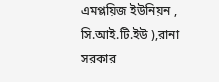এমপ্লয়িজ ইউনিয়ন , সি.আই.টি.ইউ ),রানা সরকার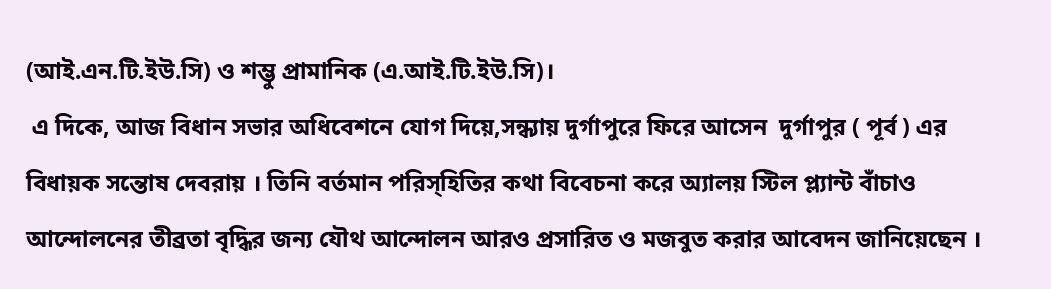(আই.এন.টি.ইউ.সি) ও শম্ভু প্রামানিক (এ.আই.টি.ইউ.সি)।
 এ দিকে, আজ বিধান সভার অধিবেশনে যোগ দিয়ে,সন্ধ্যায় দুর্গাপুরে ফিরে আসেন  দুর্গাপুর ( পূর্ব ) এর বিধায়ক সন্তোষ দেবরায় । তিনি বর্তমান পরিস্হিতির কথা বিবেচনা করে অ্যালয় স্টিল প্ল্যান্ট বাঁচাও আন্দোলনের তীব্রতা বৃদ্ধির জন্য যৌথ আন্দোলন আরও প্রসারিত ও মজবুত করার আবেদন জানিয়েছেন ।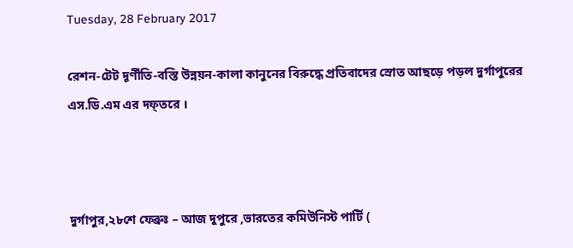Tuesday, 28 February 2017

রেশন-টেট দূর্ণীতি-বস্তি উন্নয়ন-কালা কানুনের বিরুদ্ধে প্রতিবাদের স্রোত আছড়ে পড়ল দুর্গাপুরের এস.ডি.এম এর দফ্তরে ।



দুর্গাপুর,২৮শে ফেব্রুঃ – আজ দুপুরে ,ভারতের কমিউনিস্ট পার্টি (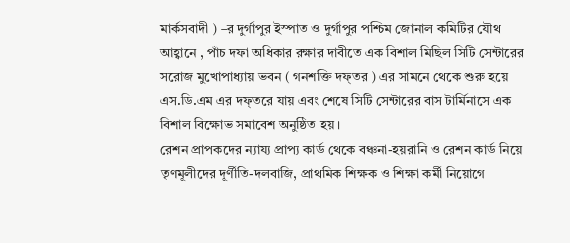মার্কসবাদী ) –র দুর্গাপুর ইস্পাত ও দুর্গাপুর পশ্চিম জোনাল কমিটির যৌথ আহ্বানে , পাঁচ দফা অধিকার রক্ষার দাবীতে এক বিশাল মিছিল সিটি সেন্টারের সরোজ মুখোপাধ্যায় ভবন ( গনশক্তি দফ্তর ) এর সামনে থেকে শুরু হয়ে এস.ডি.এম এর দফ্তরে যায় এবং শেষে সিটি সেন্টারের বাস টার্মিনাসে এক বিশাল বিক্ষোভ সমাবেশ অনুষ্ঠিত হয় ।
রেশন প্রাপকদের ন্যায্য প্রাপ্য কার্ড থেকে বঞ্চনা-হয়রানি ও রেশন কার্ড নিয়ে তৃণমূলীদের দূর্ণীতি-দলবাজি, প্রাথমিক শিক্ষক ও শিক্ষা কর্মী নিয়োগে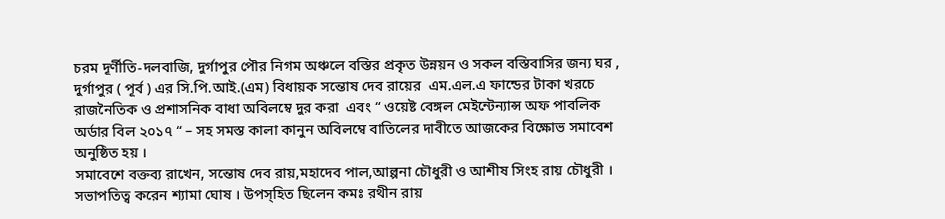চরম দূর্ণীতি-দলবাজি, দুর্গাপুর পৌর নিগম অঞ্চলে বস্তির প্রকৃত উন্নয়ন ও সকল বস্তিবাসির জন্য ঘর , দুর্গাপুর ( পূর্ব ) এর সি.পি.আই.(এম) বিধায়ক সন্তোষ দেব রায়ের  এম.এল.এ ফান্ডের টাকা খরচে রাজনৈতিক ও প্রশাসনিক বাধা অবিলম্বে দুর করা  এবং “ ওয়েষ্ট বেঙ্গল মেইন্টেন্যান্স অফ পাবলিক অর্ডার বিল ২০১৭ “ – সহ সমস্ত কালা কানুন অবিলম্বে বাতিলের দাবীতে আজকের বিক্ষোভ সমাবেশ অনুষ্ঠিত হয় ।
সমাবেশে বক্তব্য রাখেন, সন্তোষ দেব রায়,মহাদেব পাল,আল্পনা চৌধুরী ও আশীষ সিংহ রায় চৌধুরী । সভাপতিত্ব করেন শ্যামা ঘোষ । উপস্হিত ছিলেন কমঃ রথীন রায়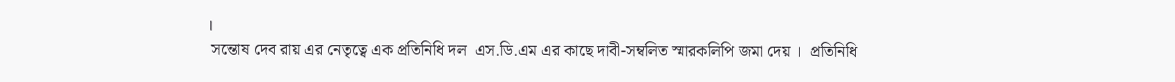।
 সন্তোষ দেব রায় এর নেতৃত্বে এক প্রতিনিধি দল  এস.ডি.এম এর কাছে দাবী-সম্বলিত স্মারকলিপি জমা দেয় ।  প্রতিনিধি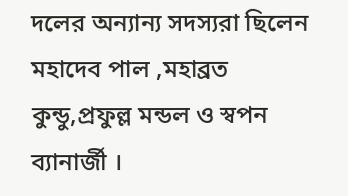দলের অন্যান্য সদস্যরা ছিলেন মহাদেব পাল ,মহাব্রত কুন্ডু,প্রফুল্ল মন্ডল ও স্বপন ব্যানার্জী ।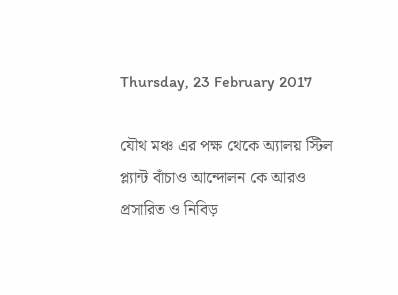Thursday, 23 February 2017

যৌথ মঞ্চ এর পক্ষ থেকে অ্যালয় স্টিল প্ল্যান্ট বাঁচাও আন্দোলন কে আরও প্রসারিত ও নিবিড়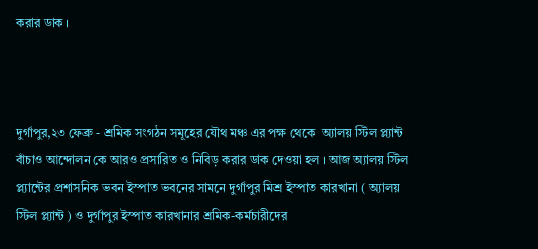করার ডাক ।



দুর্গাপুর,২৩ ফেব্রু - শ্রমিক সংগঠন সমূহের যৌথ মঞ্চ এর পক্ষ থেকে  অ্যালয় স্টিল প্ল্যান্ট বাঁচাও আন্দোলন কে আরও প্রসারিত ও নিবিড় করার ডাক দেওয়া হল । আজ অ্যালয় স্টিল প্ল্যান্টের প্রশাসনিক ভবন ইস্পাত ভবনের সামনে দুর্গাপুর মিশ্র ইস্পাত কারখানা ( অ্যালয় স্টিল প্ল্যান্ট ) ও দুর্গাপুর ইস্পাত কারখানার শ্রমিক-কর্মচারীদের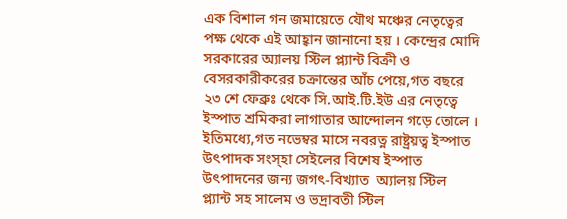এক বিশাল গন জমায়েতে যৌথ মঞ্চের নেতৃত্বের পক্ষ থেকে এই আহ্বান জানানো হয় । কেন্দ্রের মোদি সরকারের অ্যালয় স্টিল প্ল্যান্ট বিক্রী ও বেসরকারীকরের চক্রান্তের আঁচ পেয়ে,গত বছরে ২৩ শে ফেব্রুঃ থেকে সি.আই.টি.ইউ এর নেতৃত্বে ইস্পাত শ্রমিকরা লাগাতার আন্দোলন গড়ে তোলে । ইতিমধ্যে,গত নভেম্বর মাসে নবরত্ন রাষ্ট্রয়ত্ব ইস্পাত উৎপাদক সংস্হা সেইলের বিশেষ ইস্পাত উৎপাদনের জন্য জগৎ-বিখ্যাত  অ্যালয় স্টিল প্ল্যান্ট সহ সালেম ও ভদ্রাবতী স্টিল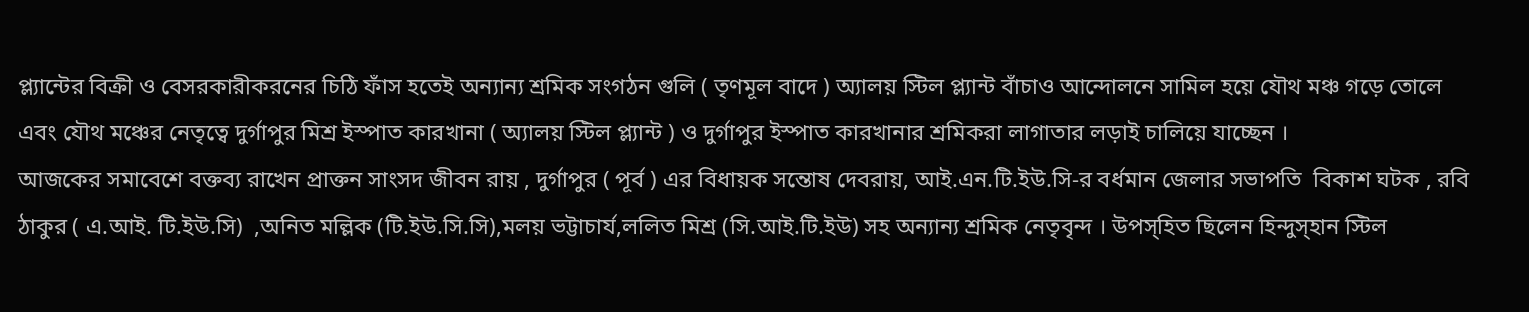প্ল্যান্টের বিক্রী ও বেসরকারীকরনের চিঠি ফাঁস হতেই অন্যান্য শ্রমিক সংগঠন গুলি ( তৃণমূল বাদে ) অ্যালয় স্টিল প্ল্যান্ট বাঁচাও আন্দোলনে সামিল হয়ে যৌথ মঞ্চ গড়ে তোলে এবং যৌথ মঞ্চের নেতৃত্বে দুর্গাপুর মিশ্র ইস্পাত কারখানা ( অ্যালয় স্টিল প্ল্যান্ট ) ও দুর্গাপুর ইস্পাত কারখানার শ্রমিকরা লাগাতার লড়াই চালিয়ে যাচ্ছেন ।
আজকের সমাবেশে বক্তব্য রাখেন প্রাক্তন সাংসদ জীবন রায় , দুর্গাপুর ( পূর্ব ) এর বিধায়ক সন্তোষ দেবরায়, আই.এন.টি.ইউ.সি-র বর্ধমান জেলার সভাপতি  বিকাশ ঘটক , রবি ঠাকুর ( এ.আই. টি.ইউ.সি)  ,অনিত মল্লিক (টি.ইউ.সি.সি),মলয় ভট্টাচার্য,ললিত মিশ্র (সি.আই.টি.ইউ) সহ অন্যান্য শ্রমিক নেতৃবৃন্দ । উপস্হিত ছিলেন হিন্দুস্হান স্টিল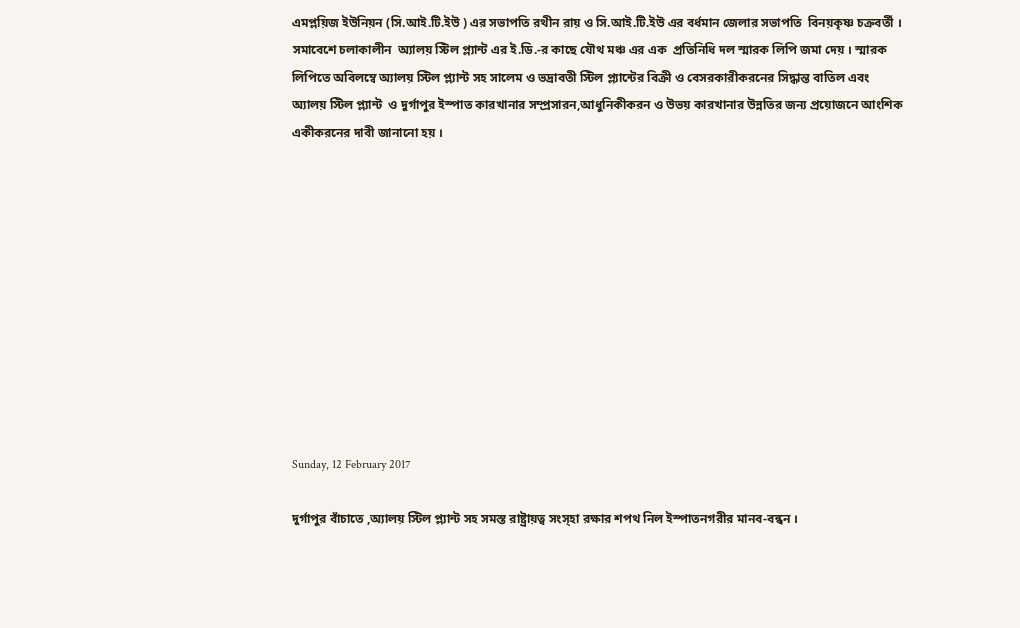এমপ্লয়িজ ইউনিয়ন (সি.আই.টি.ইউ ) এর সভাপতি রথীন রায় ও সি.আই.টি.ইউ এর বর্ধমান জেলার সভাপতি  বিনয়কৃষ্ণ চক্রবর্তী ।
সমাবেশে চলাকালীন  অ্যালয় স্টিল প্ল্যান্ট এর ই.ডি.-র কাছে যৌথ মঞ্চ এর এক  প্রতিনিধি দল স্মারক লিপি জমা দেয় । স্মারক লিপিতে অবিলম্বে অ্যালয় স্টিল প্ল্যান্ট সহ সালেম ও ভদ্রাবতী স্টিল প্ল্যান্টের বিক্রী ও বেসরকারীকরনের সিদ্ধান্ত বাতিল এবং অ্যালয় স্টিল প্ল্যান্ট  ও দুর্গাপুর ইস্পাত কারখানার সম্প্রসারন,আধুনিকীকরন ও উভয় কারখানার উন্নতির জন্য প্রয়োজনে আংশিক একীকরনের দাবী জানানো হয় ।











Sunday, 12 February 2017

দুর্গাপুর বাঁচাতে ,অ্যালয় স্টিল প্ল্যান্ট সহ সমস্ত রাষ্ট্রায়ত্ব সংস্হা রক্ষার শপথ নিল ইস্পাতনগরীর মানব-বন্ধন ।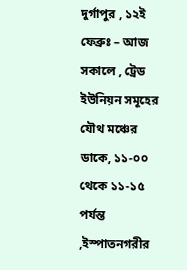দুর্গাপুর , ১২ই ফেব্রুঃ – আজ সকালে , ট্রেড ইউনিয়ন সমূহের যৌথ মঞ্চের ডাকে, ১১-০০ থেকে ১১-১৫ পর্যন্ত ,ইস্পাতনগরীর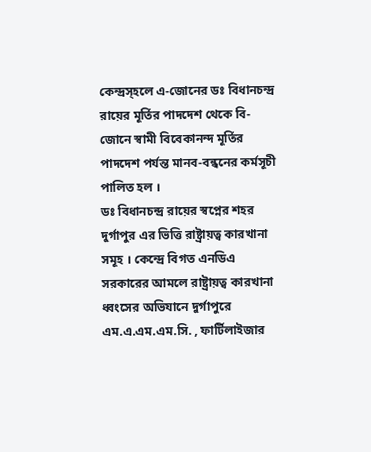কেন্দ্রস্হলে এ-জোনের ডঃ বিধানচন্দ্র রায়ের মূর্তির পাদদেশ থেকে বি-জোনে স্বামী বিবেকানন্দ মূর্তির পাদদেশ পর্যন্ত মানব-বন্ধনের কর্মসূচী পালিত হল ।
ডঃ বিধানচন্দ্র রায়ের স্বপ্নের শহর দুর্গাপুর এর ভিত্তি রাষ্ট্রায়ত্ব কারখানা সমূহ । কেন্দ্রে বিগত এনডিএ সরকারের আমলে রাষ্ট্রায়ত্ব কারখানা ধ্বংসের অভিযানে দুর্গাপুরে এম.এ.এম.এম.সি. , ফার্টিলাইজার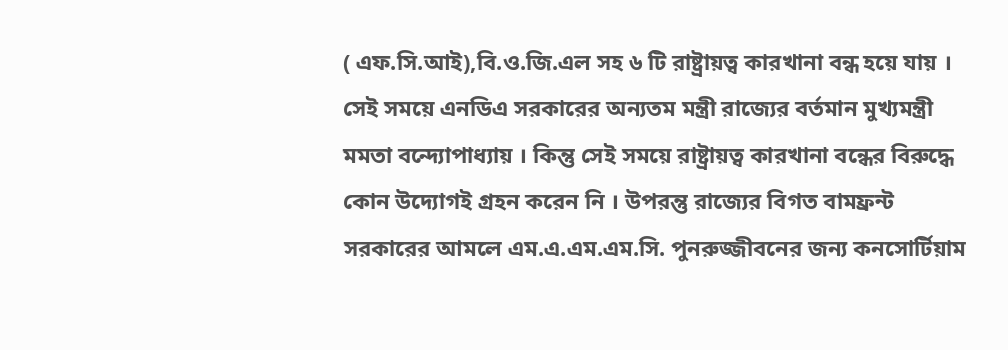( এফ.সি.আই),বি.ও.জি.এল সহ ৬ টি রাষ্ট্রায়ত্ব কারখানা বন্ধ হয়ে যায় । সেই সময়ে এনডিএ সরকারের অন্যতম মন্ত্রী রাজ্যের বর্তমান মুখ্যমন্ত্রী মমতা বন্দ্যোপাধ্যায় । কিন্তু সেই সময়ে রাষ্ট্রায়ত্ব কারখানা বন্ধের বিরুদ্ধে কোন উদ্যোগই গ্রহন করেন নি । উপরন্তু রাজ্যের বিগত বামফ্রন্ট সরকারের আমলে এম.এ.এম.এম.সি. পুনরুজ্জীবনের জন্য কনসোর্টিয়াম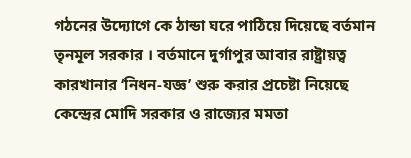গঠনের উদ্যোগে কে ঠান্ডা ঘরে পাঠিয়ে দিয়েছে বর্তমান তৃনমূল সরকার । বর্তমানে দুর্গাপুর আবার রাষ্ট্রায়ত্ব কারখানার ‘নিধন-যজ্ঞ’ শুরু করার প্রচেষ্টা নিয়েছে কেন্দ্রের মোদি সরকার ও রাজ্যের মমতা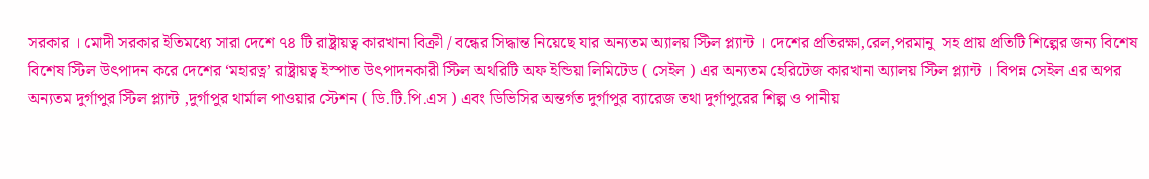সরকার । মোদী সরকার ইতিমধ্যে সারা দেশে ৭৪ টি রাষ্ট্রায়ত্ব কারখানা বিক্রী / বন্ধের সিদ্ধান্ত নিয়েছে যার অন্যতম অ্যালয় স্টিল প্ল্যান্ট । দেশের প্রতিরক্ষা,রেল,পরমানু  সহ প্রায় প্রতিটি শিল্পের জন্য বিশেষ বিশেষ স্টিল উৎপাদন করে দেশের ‘মহারত্ন’ রাষ্ট্রায়ত্ব ইস্পাত উৎপাদনকারী স্টিল অথরিটি অফ ইন্ডিয়া লিমিটেড ( সেইল ) এর অন্যতম হেরিটেজ কারখানা অ্যালয় স্টিল প্ল্যান্ট । বিপন্ন সেইল এর অপর অন্যতম দুর্গাপুর স্টিল প্ল্যান্ট ,দুর্গাপুর থার্মাল পাওয়ার স্টেশন ( ডি.টি.পি.এস ) এবং ডিভিসির অন্তর্গত দুর্গাপুর ব্যারেজ তথা দুর্গাপুরের শিল্প ও পানীয়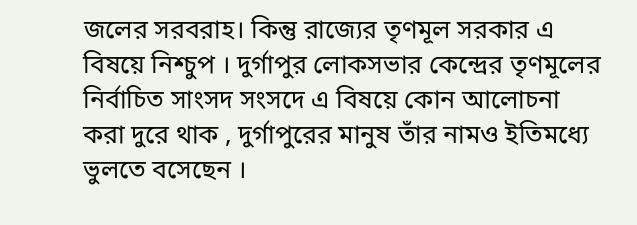জলের সরবরাহ। কিন্তু রাজ্যের তৃণমূল সরকার এ বিষয়ে নিশ্চুপ । দুর্গাপুর লোকসভার কেন্দ্রের তৃণমূলের নির্বাচিত সাংসদ সংসদে এ বিষয়ে কোন আলোচনা করা দুরে থাক , দুর্গাপুরের মানুষ তাঁর নামও ইতিমধ্যে ভুলতে বসেছেন ।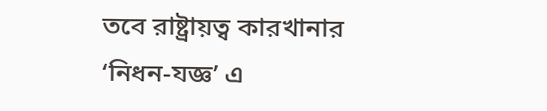তবে রাষ্ট্রায়ত্ব কারখানার ‘নিধন-যজ্ঞ’ এ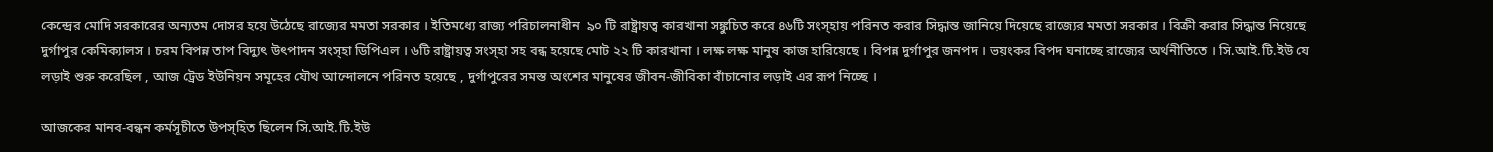কেন্দ্রের মোদি সরকারের অন্যতম দোসর হয়ে উঠেছে রাজ্যের মমতা সরকার । ইতিমধ্যে রাজ্য পরিচালনাধীন  ৯০ টি রাষ্ট্রায়ত্ব কারখানা সঙ্কুচিত করে ৪৬টি সংস্হায় পরিনত করার সিদ্ধান্ত জানিয়ে দিয়েছে রাজ্যের মমতা সরকার । বিক্রী করার সিদ্ধান্ত নিয়েছে দুর্গাপুর কেমিক্যালস । চরম বিপন্ন তাপ বিদ্যুৎ উৎপাদন সংস্হা ডিপিএল । ৬টি রাষ্ট্রায়ত্ব সংস্হা সহ বন্ধ হয়েছে মোট ২২ টি কারখানা । লক্ষ লক্ষ মানুষ কাজ হারিয়েছে । বিপন্ন দুর্গাপুর জনপদ । ভয়ংকর বিপদ ঘনাচ্ছে রাজ্যের অর্থনীতিতে । সি.আই.টি.ইউ যে লড়াই শুরু করেছিল , আজ ট্রেড ইউনিয়ন সমূহের যৌথ আন্দোলনে পরিনত হয়েছে , দুর্গাপুরের সমস্ত অংশের মানুষের জীবন-জীবিকা বাঁচানোর লড়াই এর রূপ নিচ্ছে ।

আজকের মানব-বন্ধন কর্মসূচীতে উপস্হিত ছিলেন সি.আই.টি.ইউ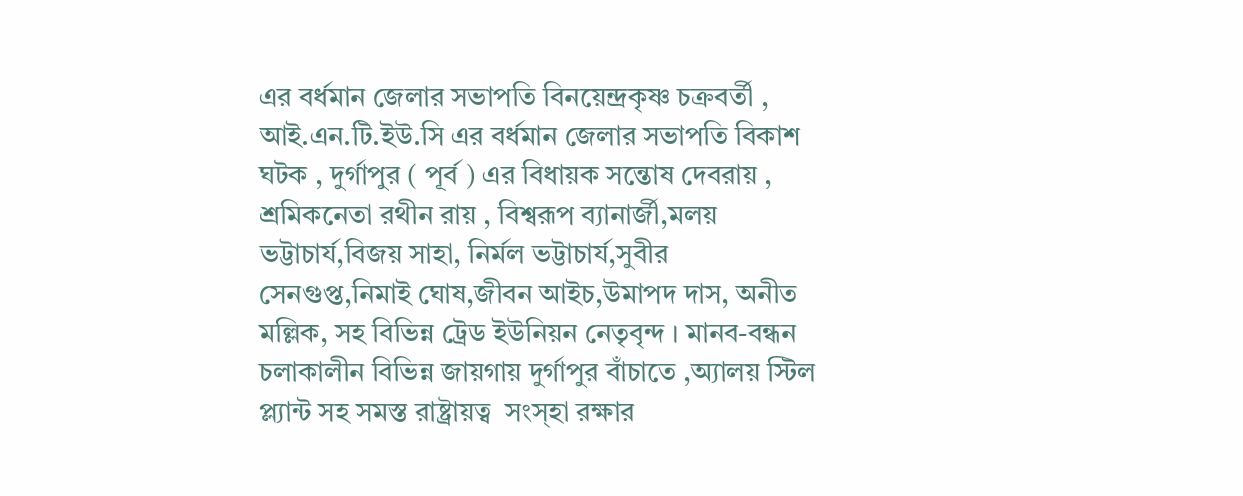এর বর্ধমান জেলার সভাপতি বিনয়েন্দ্রকৃষ্ণ চক্রবর্তী , আই.এন.টি.ইউ.সি এর বর্ধমান জেলার সভাপতি বিকাশ ঘটক , দুর্গাপুর ( পূর্ব ) এর বিধায়ক সন্তোষ দেবরায় , শ্রমিকনেতা রথীন রায় , বিশ্বরূপ ব্যানার্জী,মলয় ভট্টাচার্য,বিজয় সাহা, নির্মল ভট্টাচার্য,সুবীর সেনগুপ্ত,নিমাই ঘোষ,জীবন আইচ,উমাপদ দাস, অনীত মল্লিক, সহ বিভিন্ন ট্রেড ইউনিয়ন নেতৃবৃন্দ । মানব-বন্ধন চলাকালীন বিভিন্ন জায়গায় দুর্গাপুর বাঁচাতে ,অ্যালয় স্টিল প্ল্যান্ট সহ সমস্ত রাষ্ট্রায়ত্ব  সংস্হা রক্ষার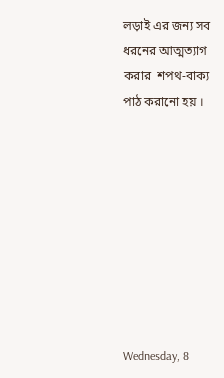লড়াই এর জন্য সব ধরনের আত্মত্যাগ করার  শপথ-বাক্য পাঠ করানো হয় ।









Wednesday, 8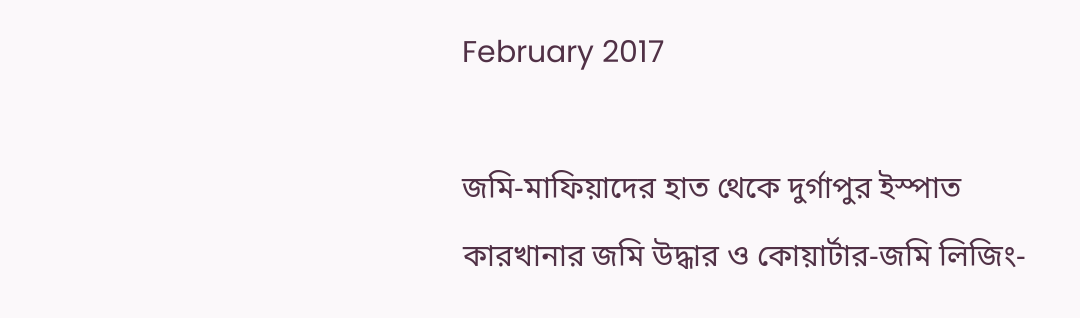February 2017

জমি-মাফিয়াদের হাত থেকে দুর্গাপুর ইস্পাত কারখানার জমি উদ্ধার ও কোয়ার্টার-জমি লিজিং-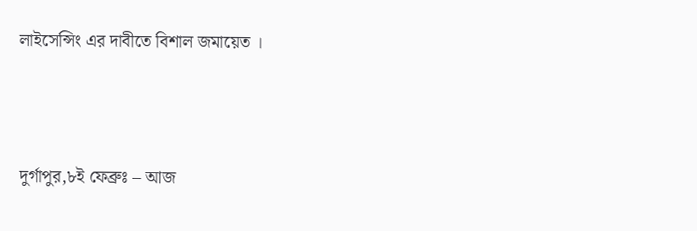লাইসেন্সিং এর দাবীতে বিশাল জমায়েত ।



দুর্গাপুর,৮ই ফেব্রুঃ – আজ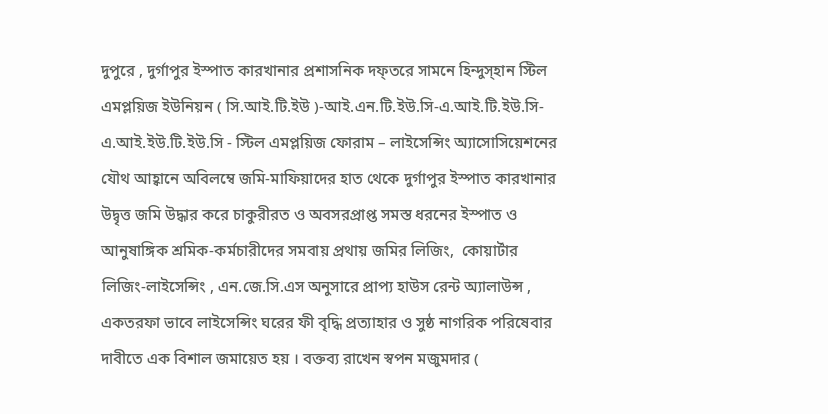দুপুরে , দুর্গাপুর ইস্পাত কারখানার প্রশাসনিক দফ্তরে সামনে হিন্দুস্হান স্টিল এমপ্লয়িজ ইউনিয়ন ( সি.আই.টি.ইউ )-আই.এন.টি.ইউ.সি-এ.আই.টি.ইউ.সি- এ.আই.ইউ.টি.ইউ.সি - স্টিল এমপ্লয়িজ ফোরাম – লাইসেন্সিং অ্যাসোসিয়েশনের যৌথ আহ্বানে অবিলম্বে জমি-মাফিয়াদের হাত থেকে দুর্গাপুর ইস্পাত কারখানার উদ্বৃত্ত জমি উদ্ধার করে চাকুরীরত ও অবসরপ্রাপ্ত সমস্ত ধরনের ইস্পাত ও আনুষাঙ্গিক শ্রমিক-কর্মচারীদের সমবায় প্রথায় জমির লিজিং,  কোয়ার্টার লিজিং-লাইসেন্সিং , এন.জে.সি.এস অনুসারে প্রাপ্য হাউস রেন্ট অ্যালাউন্স , একতরফা ভাবে লাইসেন্সিং ঘরের ফী বৃদ্ধি প্রত্যাহার ও সুষ্ঠ নাগরিক পরিষেবার  দাবীতে এক বিশাল জমায়েত হয় । বক্তব্য রাখেন স্বপন মজুমদার (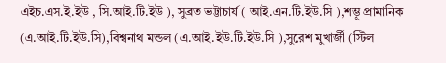এইচ.এস.ই.ইউ , সি.আই.টি.ইউ ), সুব্রত ভট্টাচার্য ( আই.এন.টি.ইউ.সি ),শম্ভূ প্রামানিক (এ.আই.টি.ইউ.সি),বিশ্বনাথ মন্ডল (এ.আই.ইউ.টি.ইউ.সি ),সুরেশ মুখার্জী (স্টিল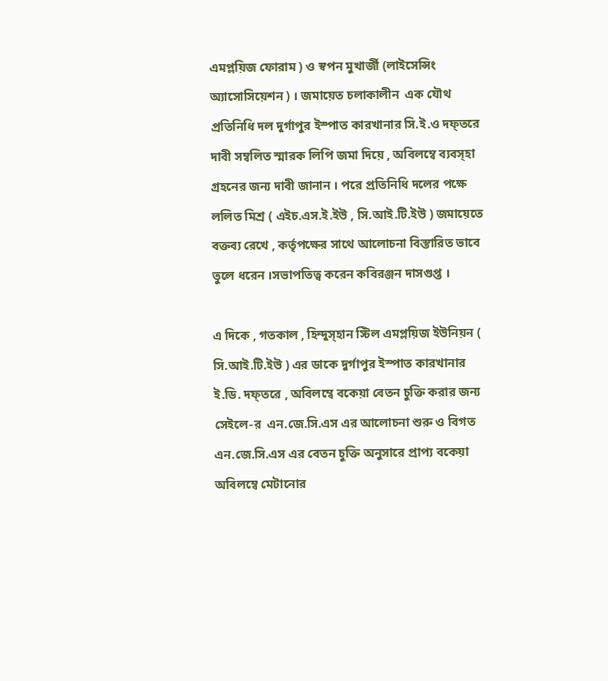এমপ্লয়িজ ফোরাম ) ও স্বপন মুখার্জী (লাইসেন্সিং অ্যাসোসিয়েশন ) । জমায়েত চলাকালীন  এক যৌথ প্রতিনিধি দল দুর্গাপুর ইস্পাত কারখানার সি.ই.ও দফ্তরে দাবী সম্বলিত স্মারক লিপি জমা দিয়ে , অবিলম্বে ব্যবস্হা গ্রহনের জন্য দাবী জানান । পরে প্রতিনিধি দলের পক্ষে ললিত মিশ্র ( এইচ.এস.ই.ইউ , সি.আই.টি.ইউ ) জমায়েতে বক্তব্য রেখে , কর্তৃপক্ষের সাথে আলোচনা বিস্তারিত ভাবে তুলে ধরেন ।সভাপতিত্ব করেন কবিরঞ্জন দাসগুপ্ত ।

এ দিকে , গতকাল , হিন্দুস্হান স্টিল এমপ্লয়িজ ইউনিয়ন ( সি.আই.টি.ইউ ) এর ডাকে দুর্গাপুর ইস্পাত কারখানার ই.ডি. দফ্তরে , অবিলম্বে বকেয়া বেতন চুক্তি করার জন্য সেইলে-র  এন.জে.সি.এস এর আলোচনা শুরু ও বিগত এন.জে.সি.এস এর বেতন চুক্তি অনুসারে প্রাপ্য বকেয়া অবিলম্বে মেটানোর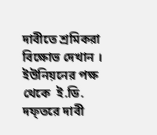দাবীতে শ্রমিকরা বিক্ষোভ দেখান । ইউনিয়নের পক্ষ থেকে  ই.ডি. দফ্তরে দাবী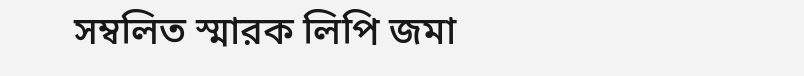সম্বলিত স্মারক লিপি জমা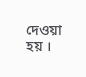দেওয়া হয় ।